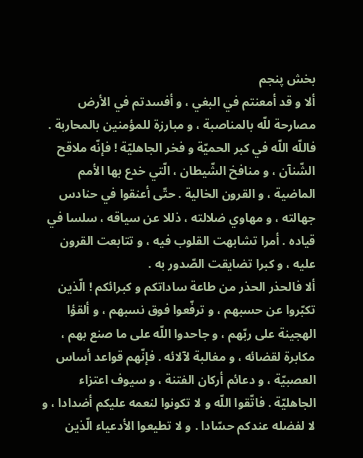بخش پنجم
ألا و قد أمعنتم في البغي ، و أفسدتم في الأرض مصارحة للّه بالمناصبة ، و مبارزة للمؤمنين بالمحاربة . فاللّه اللّه في كبر الحميّة و فخر الجاهليّة ! فإنّه ملاقح الشّنآن ، و منافخ الشّيطان ، الّتي خدع بها الأمم الماضية ، و القرون الخالية . حتّى أعنقوا في حنادس جهالته ، و مهاوي ضلالته ، ذللا عن سياقه ، سلسا في قياده . أمرا تشابهت القلوب فيه ، و تتابعت القرون عليه ، و كبرا تضايقت الصّدور به .
ألا فالحذر الحذر من طاعة ساداتكم و كبرائكم ! الّذين تكبّروا عن حسبهم ، و ترفّعوا فوق نسبهم ، و ألقؤا الهجينة على ربّهم ، و جاحدوا اللّه على ما صنع بهم ، مكابرة لقضائه ، و مغالبة لآلائه . فإنّهم قواعد أساس العصبيّة ، و دعائم أركان الفتنة ، و سيوف اعتزاء الجاهليّة . فاتّقوا اللّه و لا تكونوا لنعمه عليكم أضدادا ، و لا لفضله عندكم حسّادا . و لا تطيعوا الأدعياء الّذين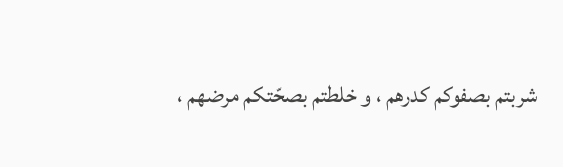شربتم بصفوكم كدرهم ، و خلطتم بصحّتكم مرضهم ،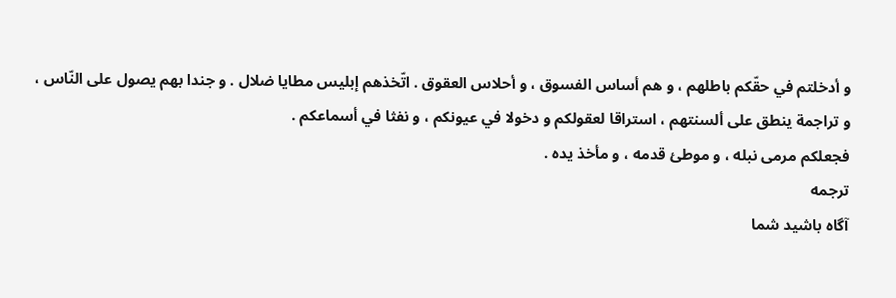و أدخلتم في حقّكم باطلهم ، و هم أساس الفسوق ، و أحلاس العقوق . اتّخذهم إبليس مطايا ضلال . و جندا بهم يصول على النّاس ، و تراجمة ينطق على ألسنتهم ، استراقا لعقولكم و دخولا في عيونكم ، و نفثا في أسماعكم .
فجعلكم مرمى نبله ، و موطئ قدمه ، و مأخذ يده .
ترجمه
آگاه باشيد شما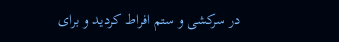در سركشى و ستم افراط كرديد و براى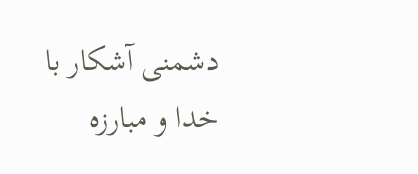دشمنى آشكار با خدا و مبارزه